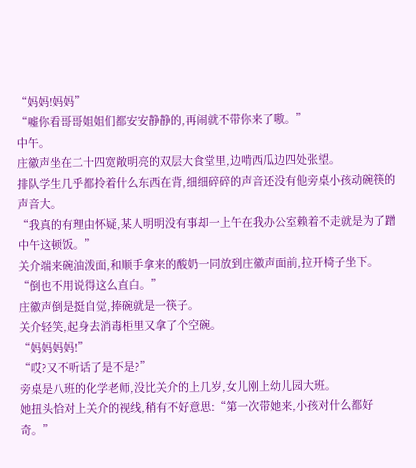“妈妈!妈妈”
“嘘你看哥哥姐姐们都安安静静的,再闹就不带你来了嗷。”
中午。
庄徽声坐在二十四宽敞明亮的双层大食堂里,边啃西瓜边四处张望。
排队学生几乎都拎着什么东西在背,细细碎碎的声音还没有他旁桌小孩动碗筷的声音大。
“我真的有理由怀疑,某人明明没有事却一上午在我办公室赖着不走就是为了蹭中午这顿饭。”
关介端来碗油泼面,和顺手拿来的酸奶一同放到庄徽声面前,拉开椅子坐下。
“倒也不用说得这么直白。”
庄徽声倒是挺自觉,捧碗就是一筷子。
关介轻笑,起身去消毒柜里又拿了个空碗。
“妈妈妈妈!”
“哎?又不听话了是不是?”
旁桌是八班的化学老师,没比关介的上几岁,女儿刚上幼儿园大班。
她扭头恰对上关介的视线,稍有不好意思:“第一次带她来,小孩对什么都好奇。”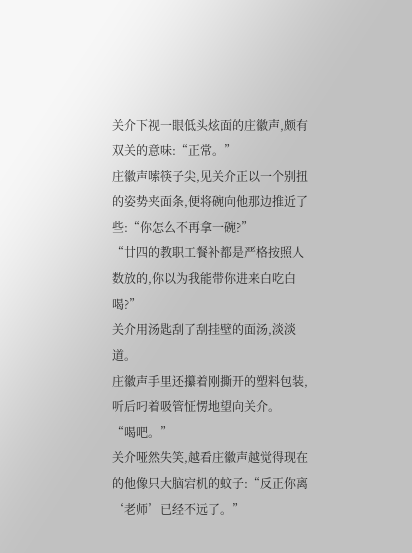关介下视一眼低头炫面的庄徽声,颇有双关的意味:“正常。”
庄徽声嗦筷子尖,见关介正以一个别扭的姿势夹面条,便将碗向他那边推近了些:“你怎么不再拿一碗?”
“廿四的教职工餐补都是严格按照人数放的,你以为我能带你进来白吃白喝?”
关介用汤匙刮了刮挂壁的面汤,淡淡道。
庄徽声手里还攥着刚撕开的塑料包装,听后叼着吸管怔愣地望向关介。
“喝吧。”
关介哑然失笑,越看庄徽声越觉得现在的他像只大脑宕机的蚊子:“反正你离‘老师’已经不远了。”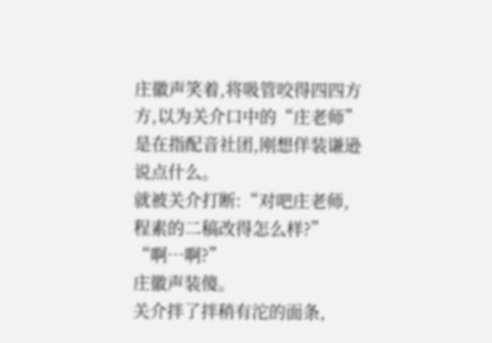庄徽声笑着,将吸管咬得四四方方,以为关介口中的“庄老师”
是在指配音社团,刚想佯装谦逊说点什么。
就被关介打断:“对吧庄老师,程素的二稿改得怎么样?”
“啊…啊?”
庄徽声装傻。
关介拌了拌稍有沱的面条,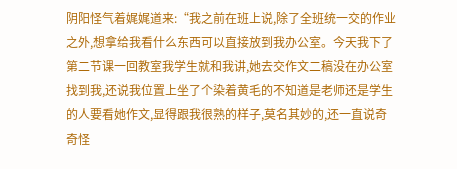阴阳怪气着娓娓道来:“我之前在班上说,除了全班统一交的作业之外,想拿给我看什么东西可以直接放到我办公室。今天我下了第二节课一回教室我学生就和我讲,她去交作文二稿没在办公室找到我,还说我位置上坐了个染着黄毛的不知道是老师还是学生的人要看她作文,显得跟我很熟的样子,莫名其妙的,还一直说奇奇怪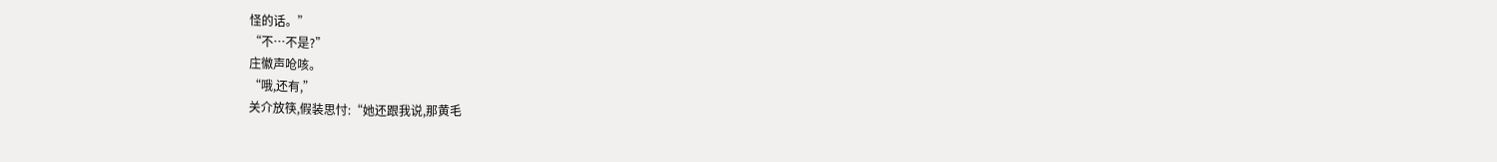怪的话。”
“不…不是?”
庄徽声呛咳。
“哦,还有,”
关介放筷,假装思忖:“她还跟我说,那黄毛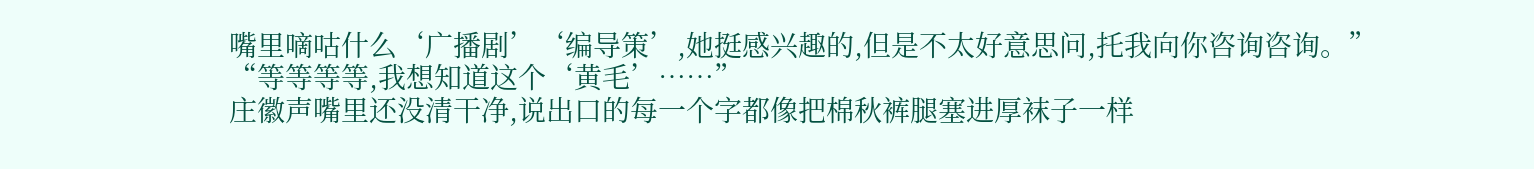嘴里嘀咕什么‘广播剧’‘编导策’,她挺感兴趣的,但是不太好意思问,托我向你咨询咨询。”
“等等等等,我想知道这个‘黄毛’……”
庄徽声嘴里还没清干净,说出口的每一个字都像把棉秋裤腿塞进厚袜子一样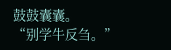鼓鼓囊囊。
“别学牛反刍。”